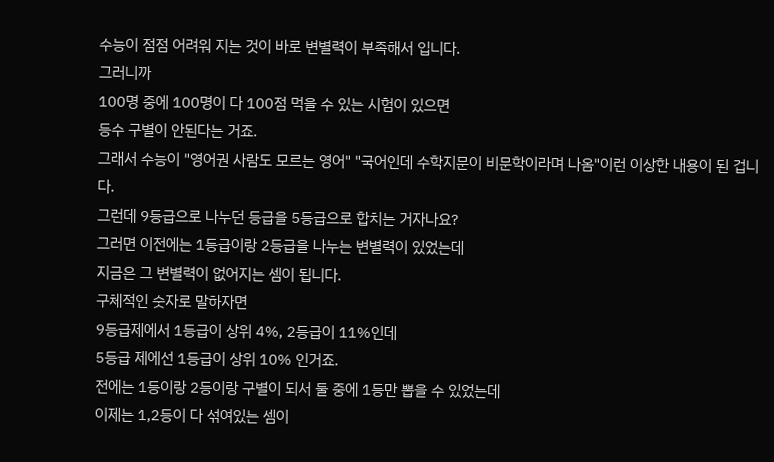수능이 점점 어려워 지는 것이 바로 변별력이 부족해서 입니다.
그러니까
100명 중에 100명이 다 100점 먹을 수 있는 시험이 있으면
등수 구별이 안된다는 거죠.
그래서 수능이 "영어권 사람도 모르는 영어" "국어인데 수학지문이 비문학이라며 나옴"이런 이상한 내용이 된 겁니다.
그런데 9등급으로 나누던 등급을 5등급으로 합치는 거자나요?
그러면 이전에는 1등급이랑 2등급을 나누는 변별력이 있었는데
지금은 그 변별력이 없어지는 셈이 됩니다.
구체적인 숫자로 말하자면
9등급제에서 1등급이 상위 4%, 2등급이 11%인데
5등급 제에선 1등급이 상위 10% 인거죠.
전에는 1등이랑 2등이랑 구별이 되서 둘 중에 1등만 뽑을 수 있었는데
이제는 1,2등이 다 섞여있는 셈이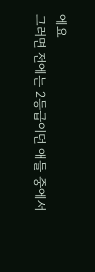에요
그러면 전에는 2등급이던 애들 중에서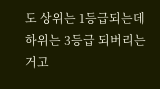도 상위는 1등급되는데
하위는 3등급 되버리는거고